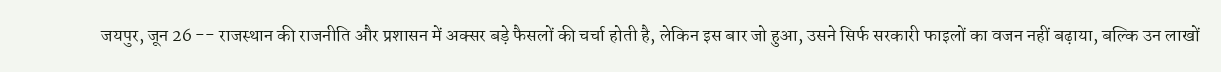जयपुर, जून 26 -- राजस्थान की राजनीति और प्रशासन में अक्सर बड़े फैसलों की चर्चा होती है, लेकिन इस बार जो हुआ, उसने सिर्फ सरकारी फाइलों का वजन नहीं बढ़ाया, बल्कि उन लाखों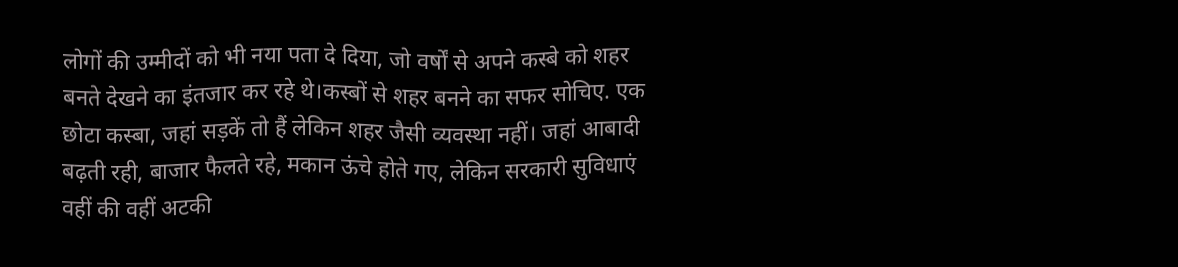लोगों की उम्मीदों को भी नया पता दे दिया, जो वर्षों से अपने कस्बे को शहर बनते देखने का इंतजार कर रहे थे।कस्बों से शहर बनने का सफर सोचिए. एक छोटा कस्बा, जहां सड़कें तो हैं लेकिन शहर जैसी व्यवस्था नहीं। जहां आबादी बढ़ती रही, बाजार फैलते रहे, मकान ऊंचे होते गए, लेकिन सरकारी सुविधाएं वहीं की वहीं अटकी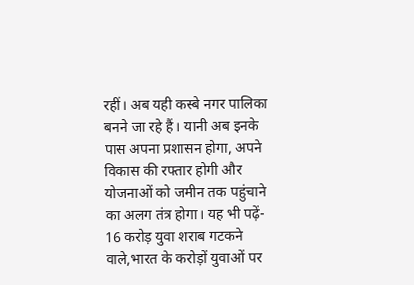रहीं। अब यही कस्बे नगर पालिका बनने जा रहे हैं। यानी अब इनके पास अपना प्रशासन होगा, अपने विकास की रफ्तार होगी और योजनाओं को जमीन तक पहुंचाने का अलग तंत्र होगा। यह भी पढ़ें- 16 करोड़ युवा शराब गटकने वाले,भारत के करोड़ों युवाओं पर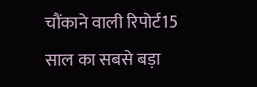चौंकाने वाली रिपोर्ट15 साल का सबसे बड़ा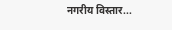नगरीय विस्तार...